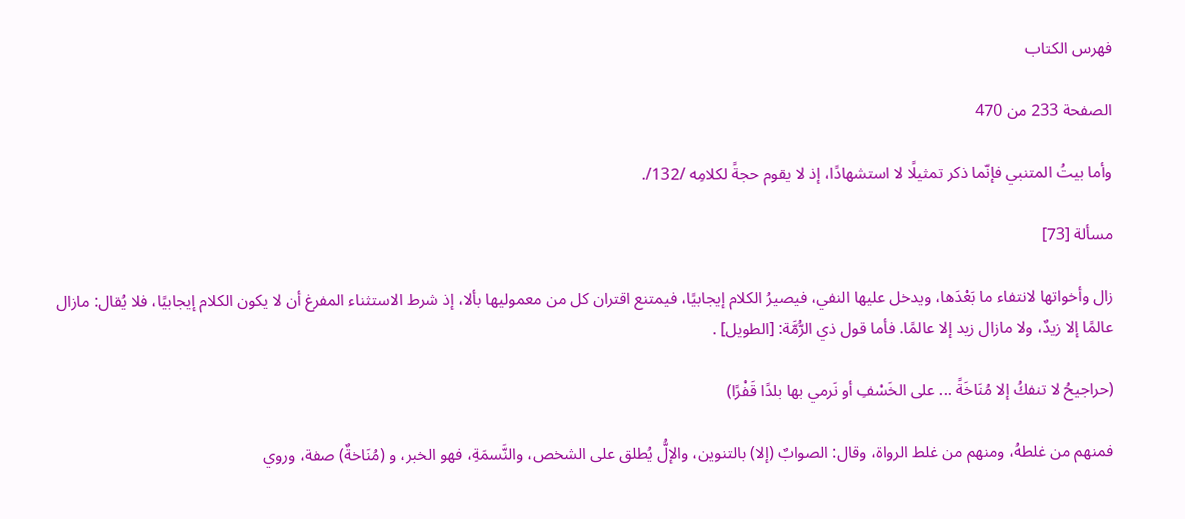فهرس الكتاب

الصفحة 233 من 470

وأما بيتُ المتنبي فإنّما ذكر تمثيلًا لا استشهادًا، إذ لا يقوم حجةً لكلامِه /132/.

مسألة [73]

زال وأخواتها لانتفاء ما بَعْدَها، ويدخل عليها النفي، فيصيرُ الكلام إيجابيًا، فيمتنع اقتران كل من معموليها بألا، إذ شرط الاستثناء المفرغ أن لا يكون الكلام إيجابيًا، فلا يُقال: مازال عالمًا إلا زيدٌ، ولا مازال زيد إلا عالمًا. فأما قول ذي الرُّمَّة: [الطويل] .

(حراجيحُ لا تنفكُ إلا مُنَاخَةً ... على الخَسْفِ أو نَرمي بها بلدًا قَفْرًا)

فمنهم من غلطهُ، ومنهم من غلط الرواة، وقال: الصوابٌ (إلا) بالتنوين، والإلُّ يُطلق على الشخص، والنَّسمَةِ، فهو الخبر، و (مُنَاخةٌ) صفة، وروي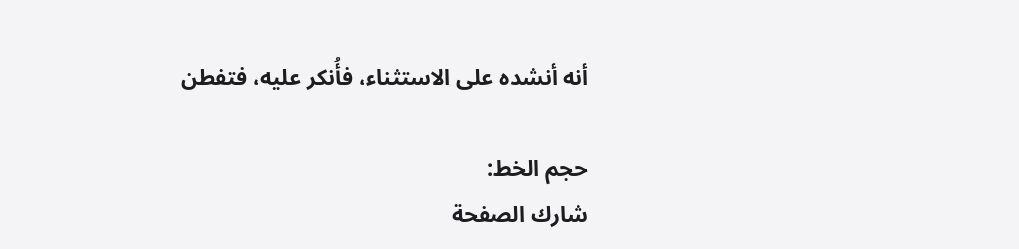أنه أنشده على الاستثناء، فأُنكر عليه، فتفطن

حجم الخط:
شارك الصفحة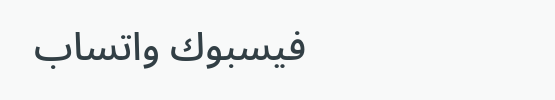فيسبوك واتساب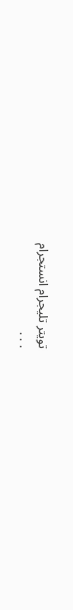تويتر تليجرام انستجرام
. . .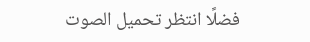فضلًا انتظر تحميل الصوت